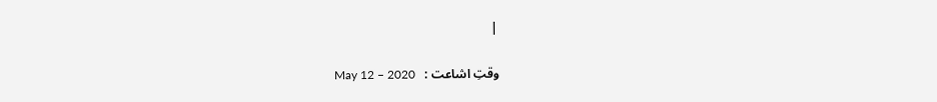|

وقتِ اشاعت :   May 12 – 2020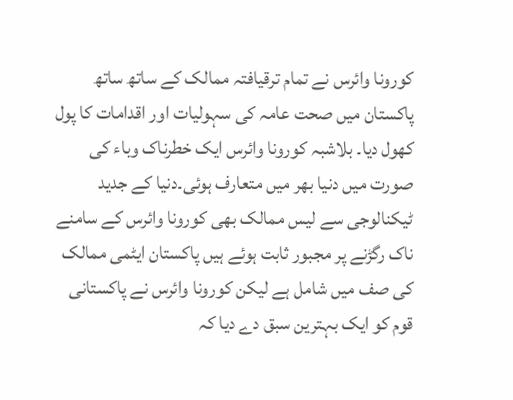کورونا وائرس نے تمام ترقیافتہ ممالک کے ساتھ ساتھ پاکستان میں صحت عامہ کی سہولیات اور اقدامات کا پول کھول دیا۔ بلاشبہ کورونا وائرس ایک خطرناک وباء کی صورت میں دنیا بھر میں متعارف ہوئی۔دنیا کے جدید ٹیکنالوجی سے لیس ممالک بھی کورونا وائرس کے سامنے ناک رگڑنے پر مجبور ثابت ہوئے ہیں پاکستان ایٹمی ممالک کی صف میں شامل ہے لیکن کورونا وائرس نے پاکستانی قوم کو ایک بہترین سبق دے دیا کہ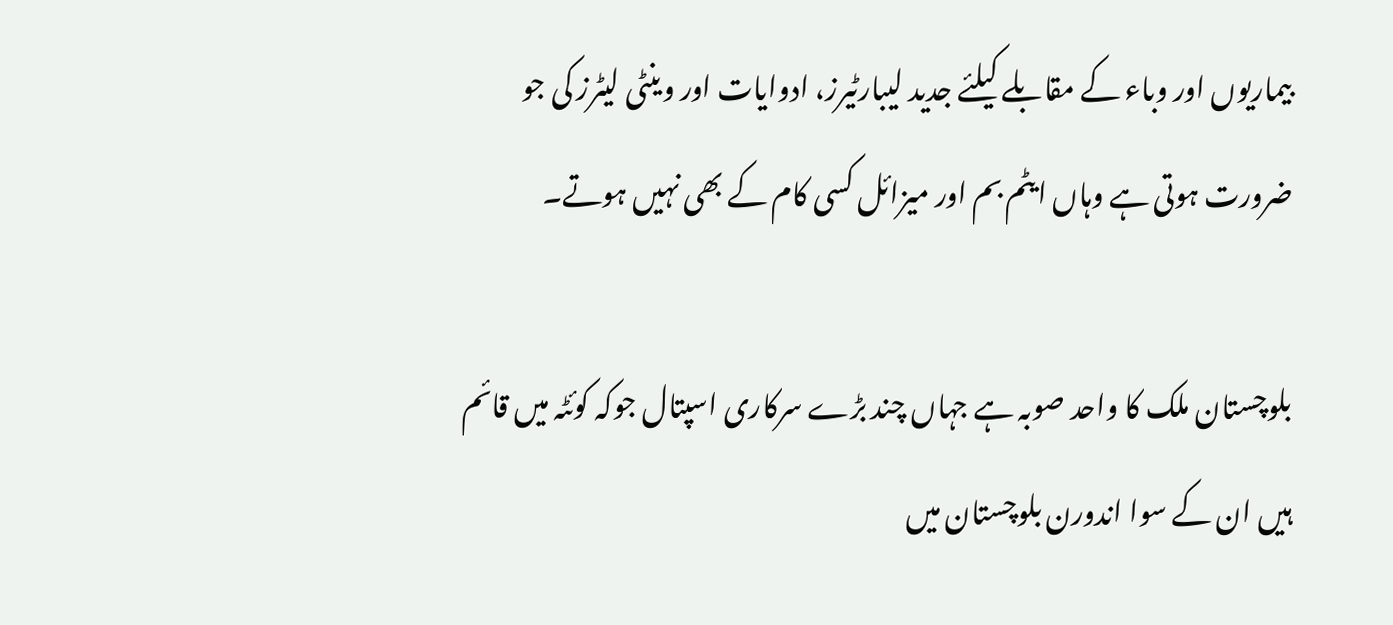بیماریوں اور وباء کے مقابلے کیلئے جدید لیبارٹیرز، ادوایات اور وینٹی لیٹرز کی جو ضرورت ہوتی ہے وہاں ایٹم بم اور میزائل کسی کام کے بھی نہیں ہوتے۔

بلوچستان ملک کا واحد صوبہ ہے جہاں چند بڑے سرکاری اسپتال جوکہ کوئٹہ میں قائم ہیں ان کے سوا اندورن بلوچستان میں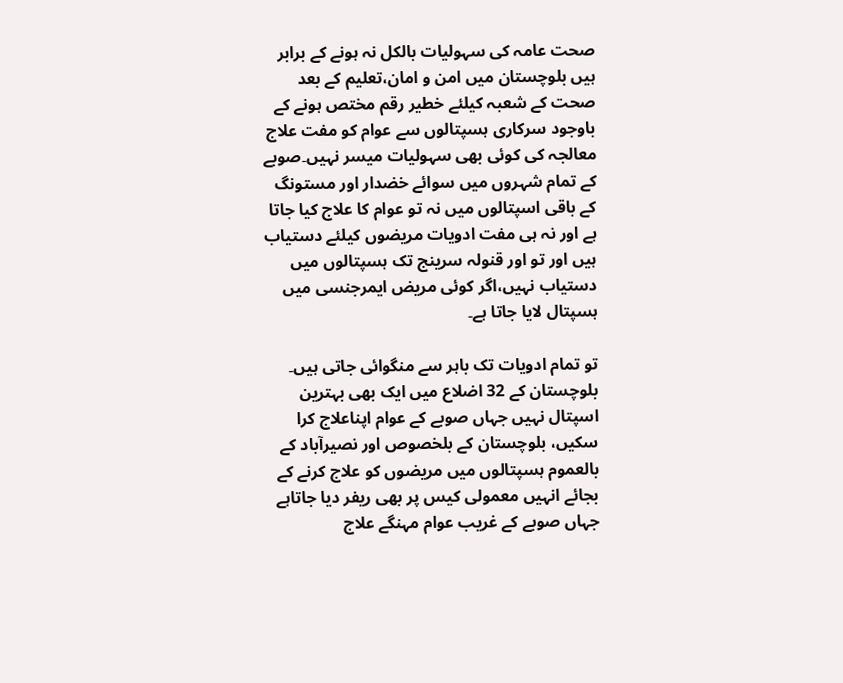صحت عامہ کی سہولیات بالکل نہ ہونے کے برابر ہیں بلوچستان میں امن و امان،تعلیم کے بعد صحت کے شعبہ کیلئے خطیر رقم مختص ہونے کے باوجود سرکاری ہسپتالوں سے عوام کو مفت علاج معالجہ کی کوئی بھی سہولیات میسر نہیں۔صوبے کے تمام شہروں میں سوائے خضدار اور مستونگ کے باقی اسپتالوں میں نہ تو عوام کا علاج کیا جاتا ہے اور نہ ہی مفت ادویات مریضوں کیلئے دستیاب ہیں اور تو اور قنولہ سرینج تک ہسپتالوں میں دستیاب نہیں،اگر کوئی مریض ایمرجنسی میں ہسپتال لایا جاتا ہے۔

تو تمام ادویات تک باہر سے منگوائی جاتی ہیں۔ بلوچستان کے 32 اضلاع میں ایک بھی بہترین اسپتال نہیں جہاں صوبے کے عوام اپناعلاج کرا سکیں، بلوچستان کے بلخصوص اور نصیرآباد کے بالعموم ہسپتالوں میں مریضوں کو علاج کرنے کے بجائے انہیں معمولی کیس پر بھی ریفر دیا جاتاہے جہاں صوبے کے غریب عوام مہنگے علاج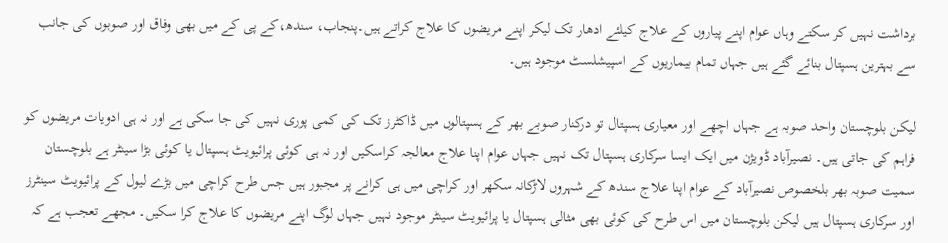برداشت نہیں کر سکتے وہاں عوام اپنے پیاروں کے علاج کیلئے ادھار تک لیکر اپنے مریضوں کا علاج کراتے ہیں۔پنجاب، سندھ،کے پی کے میں بھی وفاق اور صوبوں کی جانب سے بہترین ہسپتال بنائے گئے ہیں جہاں تمام بیماریوں کے اسپیشلسٹ موجود ہیں۔

لیکن بلوچستان واحد صوبہ ہے جہاں اچھے اور معیاری ہسپتال تو درکنار صوبے بھر کے ہسپتالوں میں ڈاکٹرز تک کی کمی پوری نہیں کی جا سکی ہے اور نہ ہی ادویات مریضوں کو فراہم کی جاتی ہیں۔ نصیرآباد ڈویژن میں ایک ایسا سرکاری ہسپتال تک نہیں جہاں عوام اپنا علاج معالجہ کراسکیں اور نہ ہی کوئی پرائیویٹ ہسپتال یا کوئی بڑا سینٹر ہے بلوچستان سمیت صوبہ بھر بلخصوص نصیرآباد کے عوام اپنا علاج سندھ کے شہروں لاڑکانہ سکھر اور کراچی میں ہی کرانے پر مجبور ہیں جس طرح کراچی میں بڑے لیول کے پرائیویٹ سینٹرز اور سرکاری ہسپتال ہیں لیکن بلوچستان میں اس طرح کی کوئی بھی مثالی ہسپتال یا پرائیویٹ سینٹر موجود نہیں جہاں لوگ اپنے مریضوں کا علاج کرا سکیں۔ مجھے تعجب ہے کہ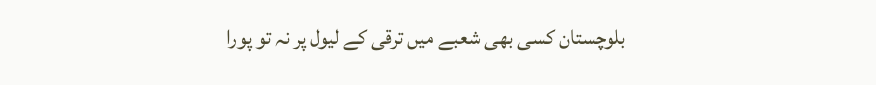بلوچستان کسی بھی شعبے میں ترقی کے لیول پر نہ تو پورا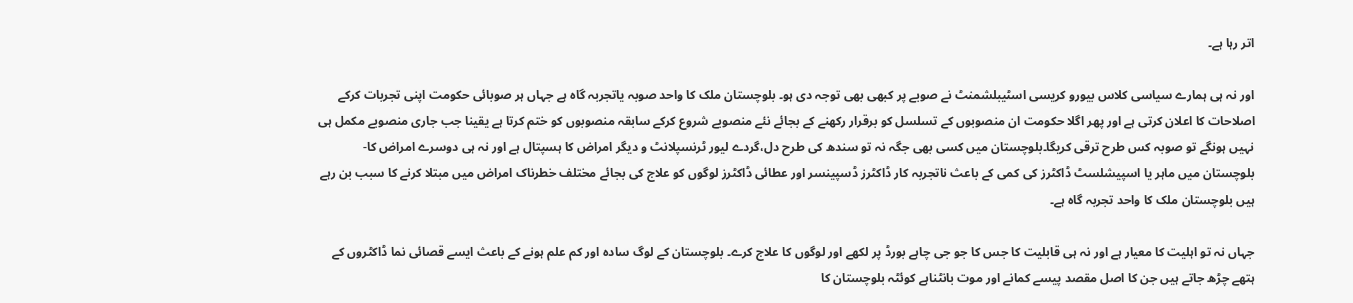اتر رہا ہے۔

اور نہ ہی ہمارے سیاسی کلاس بیورو کریسی اسٹیبلشمنٹ نے صوبے پر کبھی بھی توجہ دی ہو۔ بلوچستان ملک کا واحد صوبہ یاتجربہ گاہ ہے جہاں ہر صوبائی حکومت اپنی تجربات کرکے اصلاحات کا اعلان کرتی ہے اور پھر اگلا حکومت ان منصوبوں کے تسلسل کو برقرار رکھنے کے بجائے نئے منصوبے شروع کرکے سابقہ منصوبوں کو ختم کرتا ہے یقینا جب جاری منصوبے مکمل ہی نہیں ہونگے تو صوبہ کس طرح ترقی کریگا۔بلوچستان میں کسی بھی جگہ نہ تو سندھ کی طرح دل،گردے لیور ٹرنسپلانٹ و دیگر امراض کا ہسپتال ہے اور نہ ہی دوسرے امراض کا- بلوچستان میں ماہر یا اسپیشلسٹ ڈاکٹرز کی کمی کے باعث ناتجربہ کار ڈاکٹرز ڈسپینسر اور عطائی ڈاکٹرز لوگوں کو علاج کی بجائے مختلف خطرناک امراض میں مبتلا کرنے کا سبب بن رہے ہیں بلوچستان ملک کا واحد تجربہ گاہ ہے۔

جہاں نہ تو اہلیت کا معیار ہے اور نہ ہی قابلیت کا جس کا جو جی چاہے بورڈ پر لکھے اور لوگوں کا علاج کرے۔ بلوچستان کے لوگ سادہ اور کم علم ہونے کے باعث ایسے قصائی نما ڈاکٹروں کے ہتھے چڑھ جاتے ہیں جن کا اصل مقصد پیسے کمانے اور موت بانٹناہے کوئٹہ بلوچستان کا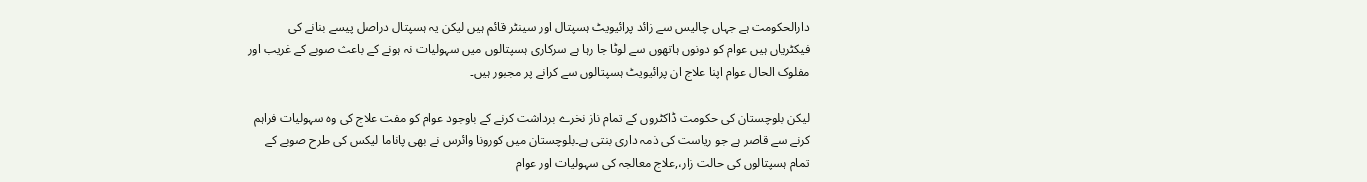دارالحکومت ہے جہاں چالیس سے زائد پرائیویٹ ہسپتال اور سینٹر قائم ہیں لیکن یہ ہسپتال دراصل پیسے بنانے کی فیکٹریاں ہیں عوام کو دونوں ہاتھوں سے لوٹا جا رہا ہے سرکاری ہسپتالوں میں سہولیات نہ ہونے کے باعث صوبے کے غریب اور مفلوک الحال عوام اپنا علاج ان پرائیویٹ ہسپتالوں سے کرانے پر مجبور ہیں۔

لیکن بلوچستان کی حکومت ڈاکٹروں کے تمام ناز نخرے برداشت کرنے کے باوجود عوام کو مفت علاج کی وہ سہولیات فراہم کرنے سے قاصر ہے جو ریاست کی ذمہ داری بنتی ہے۔بلوچستان میں کورونا وائرس نے بھی پاناما لیکس کی طرح صوبے کے تمام ہسپتالوں کی حالت زار،,علاج معالجہ کی سہولیات اور عوام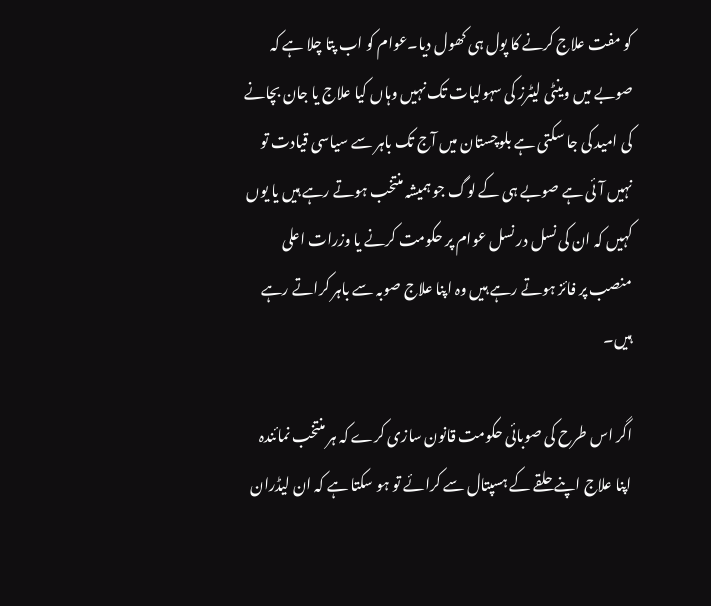کو مفت علاج کرنے کا پول ہی کھول دیا۔عوام کو اب پتا چلا ہے کہ صوبے میں وینٹی لیٹرز کی سہولیات تک نہیں وہاں کیا علاج یا جان بچانے کی امید کی جا سکتی ہے بلوچستان میں آج تک باہر سے سیاسی قیادت تو نہیں آئی ہے صوبے ہی کے لوگ جو ہمیشہ منتخب ہوتے رہے ہیں یا یوں کہیں کہ ان کی نسل در نسل عوام پر حکومت کرنے یا وزرات اعلی منصب پر فائز ہوتے رہے ہیں وہ اپنا علاج صوبہ سے باہر کراتے رہے ہیں۔

اگر اس طرح کی صوبائی حکومت قانون سازی کرے کہ ہر منتخب نمائندہ اپنا علاج اپنے حلقے کے ہسپتال سے کرائے تو ہو سکتا ہے کہ ان لیڈران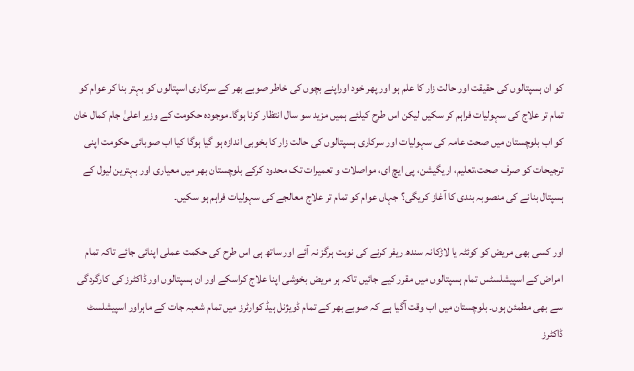کو ان ہسپتالوں کی حقیقت اور حالت زار کا علم ہو اور پھر خود اوراپنے بچوں کی خاطر صوبے بھر کے سرکاری اسپتالوں کو بہتر بنا کر عوام کو تمام تر علاج کی سہولیات فراہم کر سکیں لیکن اس طرح کیلئے ہمیں مزید سو سال انتظار کرنا ہوگا۔موجودہ حکومت کے وزیر اعلیٰ جام کمال خان کو اب بلوچستان میں صحت عامہ کی سہولیات اور سرکاری ہسپتالوں کی حالت زار کا بخوبی اندازہ ہو گیا ہوگا کیا اب صوبائی حکومت اپنی ترجیحات کو صرف صحت،تعلیم، اریگیشن، پی ایچ ای، مواصلات و تعمیرات تک محدود کرکے بلوچستان بھر میں معیاری اور بہترین لیول کے ہسپتال بنانے کی منصوبہ بندی کا آغاز کریگی؟ جہاں عوام کو تمام تر علاج معالجے کی سہولیات فراہم ہو سکیں۔

اور کسی بھی مریض کو کوئٹہ یا لاڑکانہ سندھ ریفر کرنے کی نوبت ہرگز نہ آئے اور ساتھ ہی اس طرح کی حکمت عملی اپنائی جائے تاکہ تمام امراض کے اسپیشلسٹس تمام ہسپتالوں میں مقرر کیے جائیں تاکہ ہر مریض بخوشی اپنا علاج کراسکے اور ان ہسپتالوں اور ڈاکٹرز کی کارگردگی سے بھی مطمئن ہوں۔ بلوچستان میں اب وقت آگیا ہے کہ صوبے بھر کے تمام ڈویژنل ہیڈ کوارٹرز میں تمام شعبہ جات کے ماہراور اسپیشلسٹ ڈاکٹرز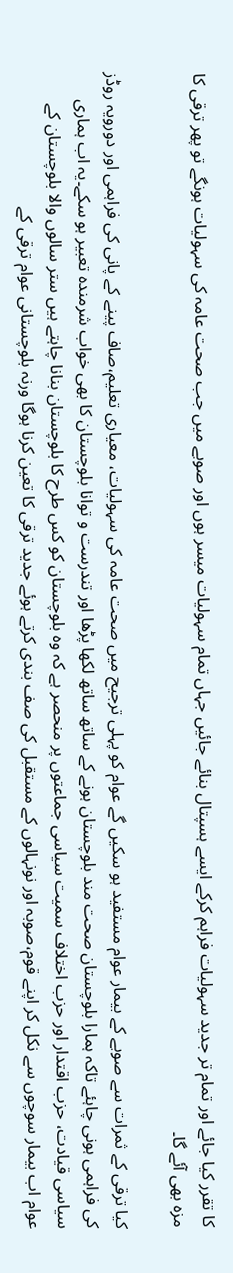کا تقرر کیا جائے اور تمام تر جدید سہولیات فراہم کرکے ایسے ہسپتال بنائے جائیں جہاں تمام سہولیات میسر ہوں اور صوبے میں جب صحت عامہ کی سہولیات ہونگے تو پھر ترقی کا مزہ بھی آئے گا۔

کیا ترقی کے ثمرات سے صوبے کے بیمار عوام مستفید ہو سکیں گے عوام کو پہلی ترجیح میں صحت عامہ کی سہولیات، معیاری تعلیم،صاف پینے کے پانی کی فراہمی اور دورویہ روڈز کی فراہمی ہونی چاہئے تاکہ ہمارا بلوچستان صحت مند بلوچستان ہونے کے ساتھ ساتھ لکھا پڑھا اور تندرست و توانا بلوچستان کا بھی خواب شرمندہ تعبیر ہو سکے۔یہ اب ہماری سیاسی قیادت، حزب اقتدار اور حزب اختلاف سمیت سیاسی جماعتوں پر منحصر ہے کہ وہ بلوچستان کو کس طرح کا بلوچستان بنانا چاہتے ہیں ستر سالوں والا بلوچستان کے عوام اب بیمار سوچوں سے نکل کر اپنے قوم،صوبہ اور نونہالوں کے مستقبل کی صف بندی کرتے ہوئے جدید ترقی کا تعین کرنا ہوگا ورنہ بلوچستانی عوام ترقی کے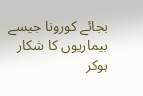بجائے کورونا جیسے بیماریوں کا شکار ہوکر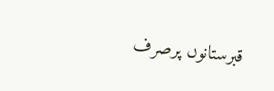قبرستانوں پرصرف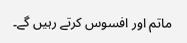ماتم اور افسوس کرتے رہیں گے۔